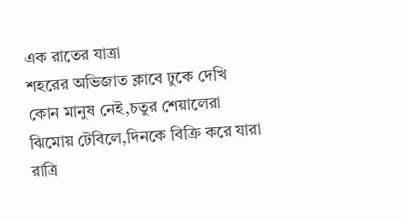এক রাতের যাত্রা
শহরের অভিজাত ক্লাবে ঢুকে দেখি
কোন মানুষ নেই,চতুর শেয়ালেরা ঝিমোয় টেবিলে,দিনকে বিক্রি করে যারা রাত্রি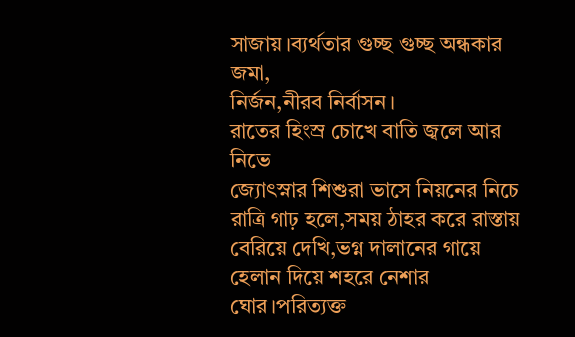সাজায়।ব্যর্থতার গুচ্ছ গুচ্ছ অন্ধকার জমা,
নির্জন,নীরব নির্বাসন।
রাতের হিংস্র চোখে বাতি জ্বলে আর নিভে
জ্যোৎস্নার শিশুরা ভাসে নিয়নের নিচে
রাত্রি গাঢ় হলে,সময় ঠাহর করে রাস্তায় বেরিয়ে দেখি,ভগ্ন দালানের গায়ে হেলান দিয়ে শহরে নেশার ঘোর।পরিত্যক্ত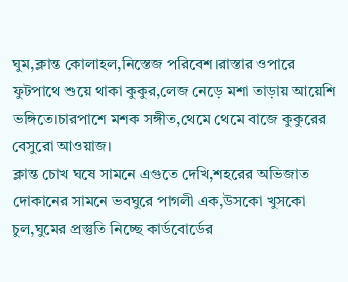ঘুম,ক্লান্ত কোলাহল,নিস্তেজ পরিবেশ।রাস্তার ওপারে ফুটপাথে শুয়ে থাকা কুকুর,লেজ নেড়ে মশা তাড়ায় আয়েশি
ভঙ্গিতে।চারপাশে মশক সঙ্গীত,থেমে থেমে বাজে কুকুরের বেসুরো আওয়াজ।
ক্লান্ত চোখ ঘষে সামনে এগুতে দেখি,শহরের অভিজাত দোকানের সামনে ভবঘুরে পাগলী এক,উসকো খুসকো চুল,ঘুমের প্রস্তুতি নিচ্ছে কার্ডবোর্ডের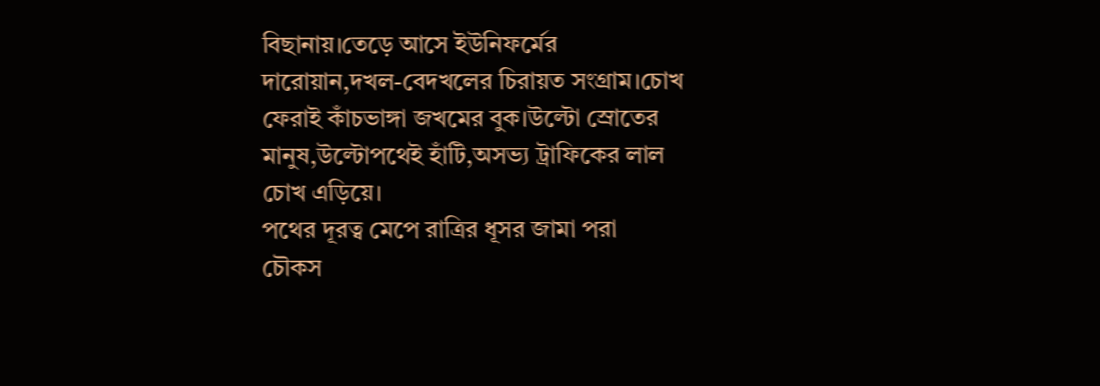বিছানায়।তেড়ে আসে ইউনিফর্মের দারোয়ান,দখল-বেদখলের চিরায়ত সংগ্রাম।চোখ ফেরাই কাঁচভাঙ্গা জখমের বুক।উল্টো স্রোতের মানুষ,উল্টোপথেই হাঁটি,অসভ্য ট্রাফিকের লাল চোখ এড়িয়ে।
পথের দূরত্ব মেপে রাত্রির ধূসর জামা পরা
চৌকস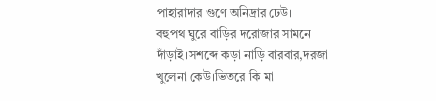পাহারাদার গুণে অনিদ্রার ঢেউ।
বহুপথ ঘুরে বাড়ির দরোজার সামনে দাঁড়াই।সশব্দে কড়া নাড়ি বারবার,দরজা খুলেনা কেউ।ভিতরে কি মা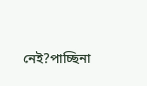নেই?পাচ্ছিনা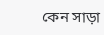কেন সাড়া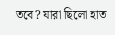তবে? যারা ছিলো হাত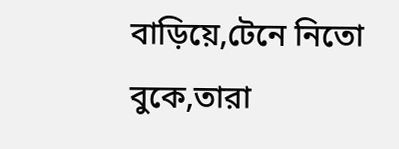বাড়িয়ে,টেনে নিতো বুকে,তারা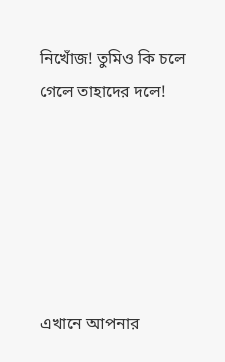নিখোঁজ! তুমিও কি চলে গেলে তাহাদের দলে!






এখানে আপনার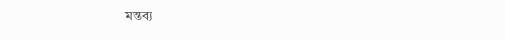মন্তব্য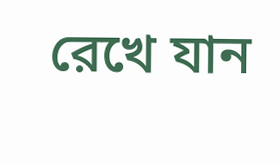রেখে যান